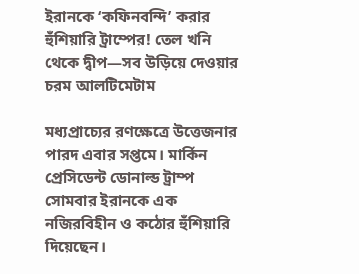ইরানকে ‘কফিনবন্দি’ করার হুঁশিয়ারি ট্রাম্পের! তেল খনি থেকে দ্বীপ—সব উড়িয়ে দেওয়ার চরম আলটিমেটাম

মধ্যপ্রাচ্যের রণক্ষেত্রে উত্তেজনার পারদ এবার সপ্তমে। মার্কিন প্রেসিডেন্ট ডোনাল্ড ট্রাম্প সোমবার ইরানকে এক নজিরবিহীন ও কঠোর হুঁশিয়ারি দিয়েছেন।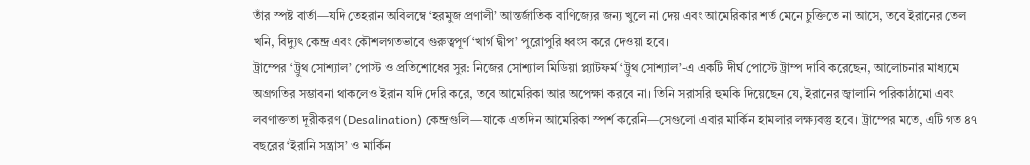তাঁর স্পষ্ট বার্তা—যদি তেহরান অবিলম্বে ‘হরমুজ প্রণালী’ আন্তর্জাতিক বাণিজ্যের জন্য খুলে না দেয় এবং আমেরিকার শর্ত মেনে চুক্তিতে না আসে, তবে ইরানের তেল খনি, বিদ্যুৎ কেন্দ্র এবং কৌশলগতভাবে গুরুত্বপূর্ণ ‘খার্গ দ্বীপ’ পুরোপুরি ধ্বংস করে দেওয়া হবে।
ট্রাম্পের ‘ট্রুথ সোশ্যাল’ পোস্ট ও প্রতিশোধের সুর: নিজের সোশ্যাল মিডিয়া প্ল্যাটফর্ম ‘ট্রুথ সোশ্যাল’-এ একটি দীর্ঘ পোস্টে ট্রাম্প দাবি করেছেন, আলোচনার মাধ্যমে অগ্রগতির সম্ভাবনা থাকলেও ইরান যদি দেরি করে, তবে আমেরিকা আর অপেক্ষা করবে না। তিনি সরাসরি হুমকি দিয়েছেন যে, ইরানের জ্বালানি পরিকাঠামো এবং লবণাক্ততা দূরীকরণ (Desalination) কেন্দ্রগুলি—যাকে এতদিন আমেরিকা স্পর্শ করেনি—সেগুলো এবার মার্কিন হামলার লক্ষ্যবস্তু হবে। ট্রাম্পের মতে, এটি গত ৪৭ বছরের ‘ইরানি সন্ত্রাস’ ও মার্কিন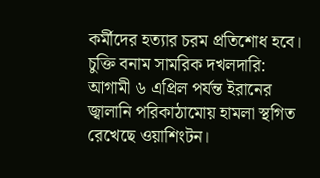কর্মীদের হত্যার চরম প্রতিশোধ হবে।
চুক্তি বনাম সামরিক দখলদারি: আগামী ৬ এপ্রিল পর্যন্ত ইরানের জ্বালানি পরিকাঠামোয় হামলা স্থগিত রেখেছে ওয়াশিংটন।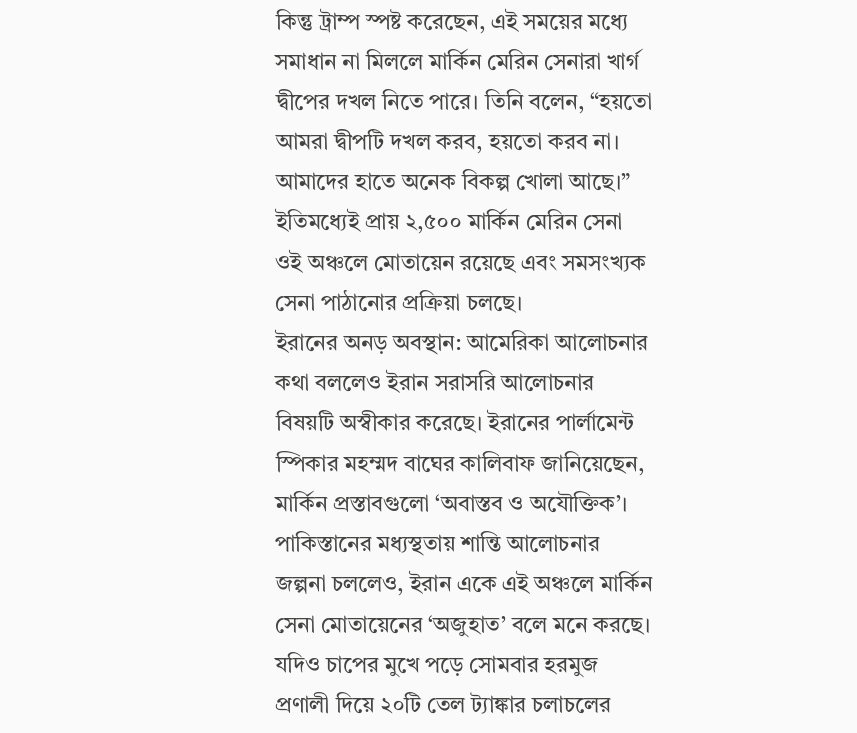কিন্তু ট্রাম্প স্পষ্ট করেছেন, এই সময়ের মধ্যে সমাধান না মিললে মার্কিন মেরিন সেনারা খার্গ দ্বীপের দখল নিতে পারে। তিনি বলেন, “হয়তো আমরা দ্বীপটি দখল করব, হয়তো করব না। আমাদের হাতে অনেক বিকল্প খোলা আছে।” ইতিমধ্যেই প্রায় ২,৫০০ মার্কিন মেরিন সেনা ওই অঞ্চলে মোতায়েন রয়েছে এবং সমসংখ্যক সেনা পাঠানোর প্রক্রিয়া চলছে।
ইরানের অনড় অবস্থান: আমেরিকা আলোচনার কথা বললেও ইরান সরাসরি আলোচনার বিষয়টি অস্বীকার করেছে। ইরানের পার্লামেন্ট স্পিকার মহম্মদ বাঘের কালিবাফ জানিয়েছেন, মার্কিন প্রস্তাবগুলো ‘অবাস্তব ও অযৌক্তিক’। পাকিস্তানের মধ্যস্থতায় শান্তি আলোচনার জল্পনা চললেও, ইরান একে এই অঞ্চলে মার্কিন সেনা মোতায়েনের ‘অজুহাত’ বলে মনে করছে। যদিও চাপের মুখে পড়ে সোমবার হরমুজ প্রণালী দিয়ে ২০টি তেল ট্যাঙ্কার চলাচলের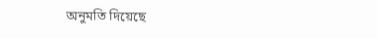অনুমতি দিয়েছে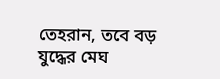তেহরান, তবে বড় যুদ্ধের মেঘ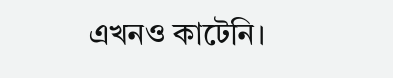এখনও কাটেনি।